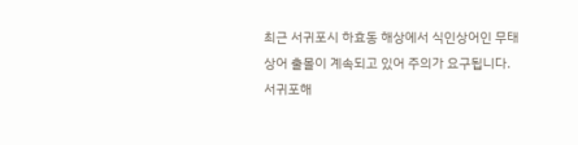최근 서귀포시 하효동 해상에서 식인상어인 무태상어 출몰이 계속되고 있어 주의가 요구됩니다.
서귀포해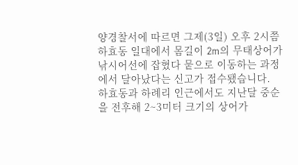양경찰서에 따르면 그제(3일) 오후 2시쯤 하효동 일대에서 몸길이 2m의 무태상어가 낚시어선에 잡혔다 뭍으로 이동하는 과정에서 달아났다는 신고가 접수됐습니다.
하효동과 하례리 인근에서도 지난달 중순을 전후해 2~3미터 크기의 상어가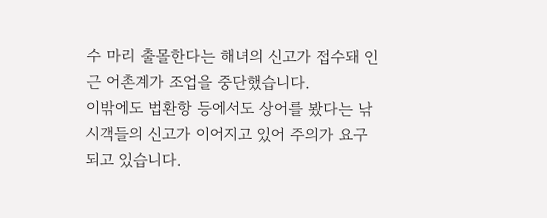수 마리 출몰한다는 해녀의 신고가 접수돼 인근 어촌계가 조업을 중단했습니다.
이밖에도 법환항 등에서도 상어를 봤다는 낚시객들의 신고가 이어지고 있어 주의가 요구되고 있습니다.